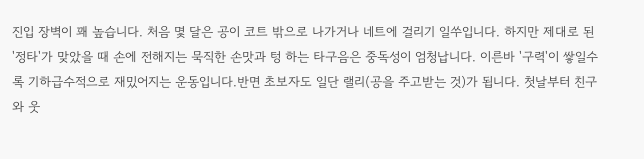진입 장벽이 꽤 높습니다. 처음 몇 달은 공이 코트 밖으로 나가거나 네트에 걸리기 일쑤입니다. 하지만 제대로 된 '정타'가 맞았을 때 손에 전해지는 묵직한 손맛과 텅 하는 타구음은 중독성이 엄청납니다. 이른바 '구력'이 쌓일수록 기하급수적으로 재밌어지는 운동입니다.반면 초보자도 일단 랠리(공을 주고받는 것)가 됩니다. 첫날부터 친구와 웃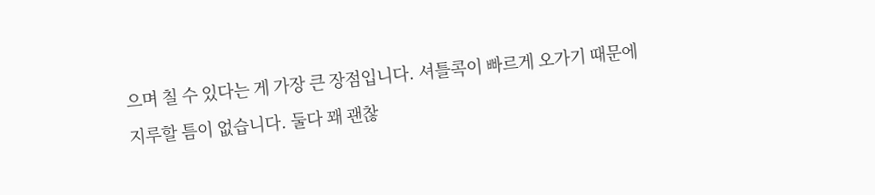으며 칠 수 있다는 게 가장 큰 장점입니다. 셔틀콕이 빠르게 오가기 때문에 지루할 틈이 없습니다. 둘다 꽤 괜찮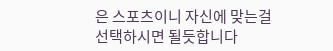은 스포츠이니 자신에 맞는걸 선택하시면 될듯합니다